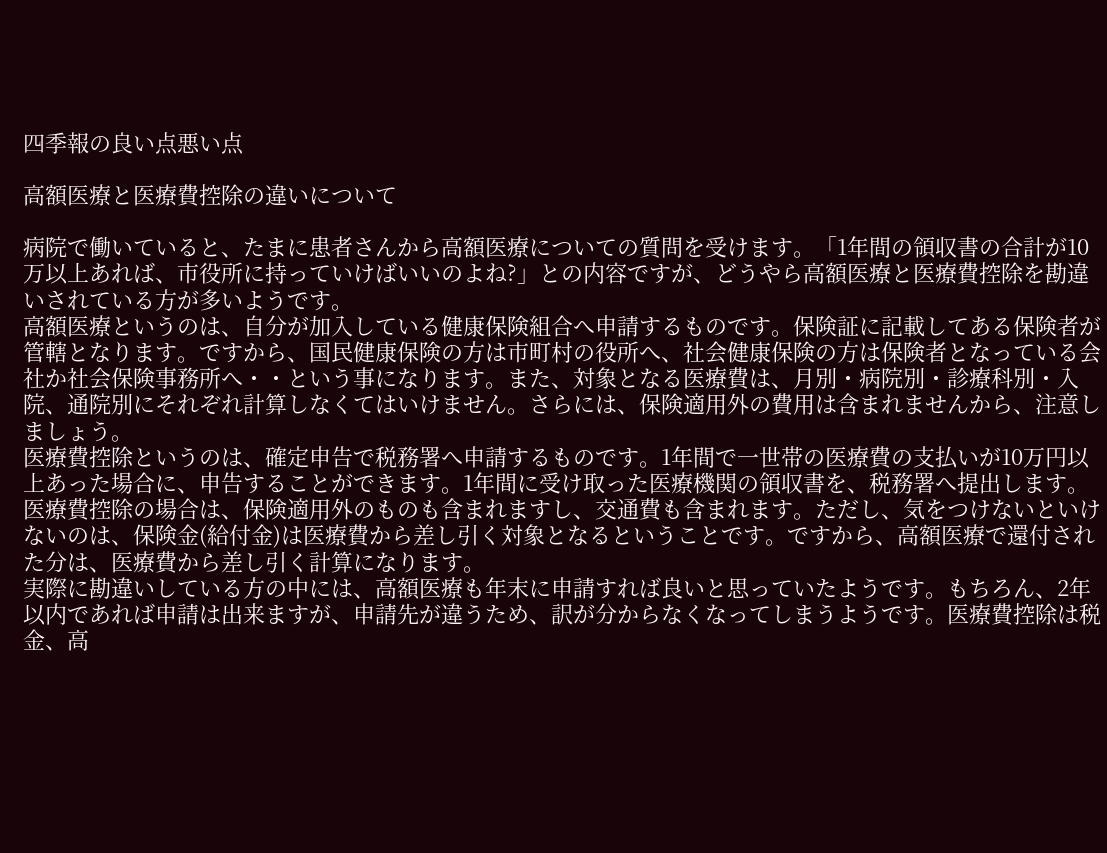四季報の良い点悪い点

高額医療と医療費控除の違いについて

病院で働いていると、たまに患者さんから高額医療についての質問を受けます。「1年間の領収書の合計が10万以上あれば、市役所に持っていけばいいのよね?」との内容ですが、どうやら高額医療と医療費控除を勘違いされている方が多いようです。
高額医療というのは、自分が加入している健康保険組合へ申請するものです。保険証に記載してある保険者が管轄となります。ですから、国民健康保険の方は市町村の役所へ、社会健康保険の方は保険者となっている会社か社会保険事務所へ・・という事になります。また、対象となる医療費は、月別・病院別・診療科別・入院、通院別にそれぞれ計算しなくてはいけません。さらには、保険適用外の費用は含まれませんから、注意しましょう。
医療費控除というのは、確定申告で税務署へ申請するものです。1年間で一世帯の医療費の支払いが10万円以上あった場合に、申告することができます。1年間に受け取った医療機関の領収書を、税務署へ提出します。医療費控除の場合は、保険適用外のものも含まれますし、交通費も含まれます。ただし、気をつけないといけないのは、保険金(給付金)は医療費から差し引く対象となるということです。ですから、高額医療で還付された分は、医療費から差し引く計算になります。
実際に勘違いしている方の中には、高額医療も年末に申請すれば良いと思っていたようです。もちろん、2年以内であれば申請は出来ますが、申請先が違うため、訳が分からなくなってしまうようです。医療費控除は税金、高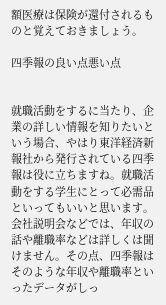額医療は保険が還付されるものと覚えておきましょう。

四季報の良い点悪い点


就職活動をするに当たり、企業の詳しい情報を知りたいという場合、やはり東洋経済新報社から発行されている四季報は役に立ちますね。就職活動をする学生にとって必需品といってもいいと思います。
会社説明会などでは、年収の話や離職率などは詳しくは聞けません。その点、四季報はそのような年収や離職率といったデータがしっ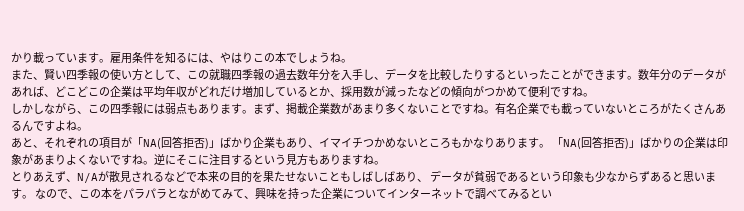かり載っています。雇用条件を知るには、やはりこの本でしょうね。
また、賢い四季報の使い方として、この就職四季報の過去数年分を入手し、データを比較したりするといったことができます。数年分のデータがあれば、どこどこの企業は平均年収がどれだけ増加しているとか、採用数が減ったなどの傾向がつかめて便利ですね。
しかしながら、この四季報には弱点もあります。まず、掲載企業数があまり多くないことですね。有名企業でも載っていないところがたくさんあるんですよね。
あと、それぞれの項目が「NA(回答拒否)」ばかり企業もあり、イマイチつかめないところもかなりあります。 「NA(回答拒否)」ばかりの企業は印象があまりよくないですね。逆にそこに注目するという見方もありますね。
とりあえず、N/Aが散見されるなどで本来の目的を果たせないこともしばしばあり、 データが貧弱であるという印象も少なからずあると思います。 なので、この本をパラパラとながめてみて、興味を持った企業についてインターネットで調べてみるとい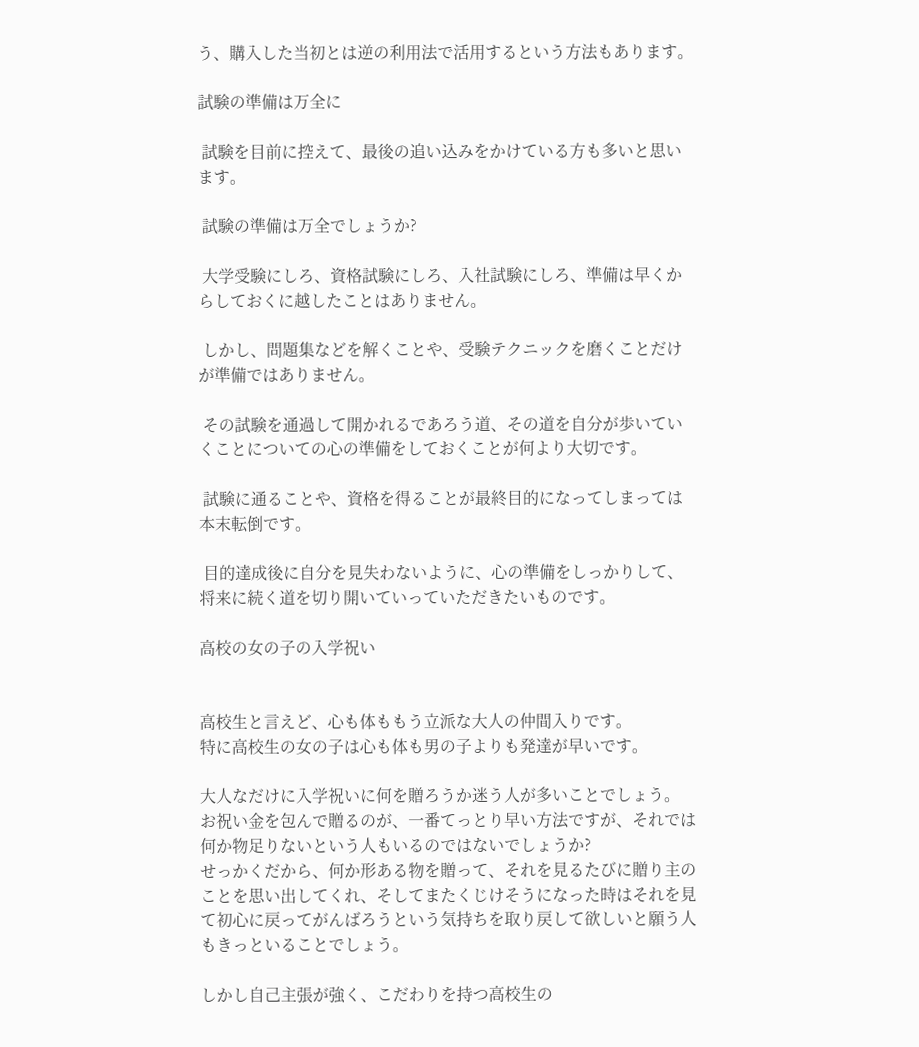う、購入した当初とは逆の利用法で活用するという方法もあります。

試験の準備は万全に

 試験を目前に控えて、最後の追い込みをかけている方も多いと思います。

 試験の準備は万全でしょうか?

 大学受験にしろ、資格試験にしろ、入社試験にしろ、準備は早くからしておくに越したことはありません。

 しかし、問題集などを解くことや、受験テクニックを磨くことだけが準備ではありません。

 その試験を通過して開かれるであろう道、その道を自分が歩いていくことについての心の準備をしておくことが何より大切です。

 試験に通ることや、資格を得ることが最終目的になってしまっては本末転倒です。

 目的達成後に自分を見失わないように、心の準備をしっかりして、将来に続く道を切り開いていっていただきたいものです。

高校の女の子の入学祝い


高校生と言えど、心も体ももう立派な大人の仲間入りです。
特に高校生の女の子は心も体も男の子よりも発達が早いです。

大人なだけに入学祝いに何を贈ろうか迷う人が多いことでしょう。
お祝い金を包んで贈るのが、一番てっとり早い方法ですが、それでは何か物足りないという人もいるのではないでしょうか?
せっかくだから、何か形ある物を贈って、それを見るたびに贈り主のことを思い出してくれ、そしてまたくじけそうになった時はそれを見て初心に戻ってがんばろうという気持ちを取り戻して欲しいと願う人もきっといることでしょう。

しかし自己主張が強く、こだわりを持つ高校生の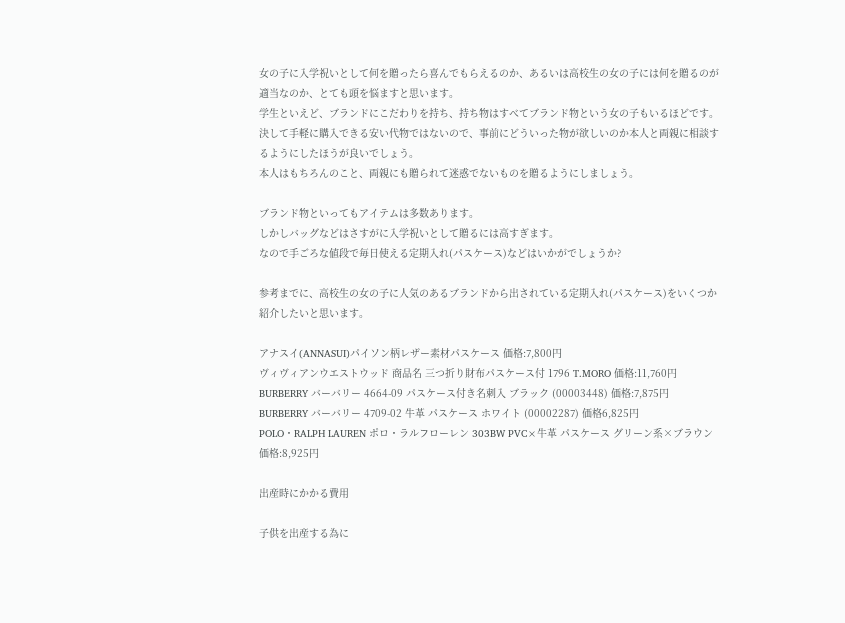女の子に入学祝いとして何を贈ったら喜んでもらえるのか、あるいは高校生の女の子には何を贈るのが適当なのか、とても頭を悩ますと思います。
学生といえど、ブランドにこだわりを持ち、持ち物はすべてブランド物という女の子もいるほどです。
決して手軽に購入できる安い代物ではないので、事前にどういった物が欲しいのか本人と両親に相談するようにしたほうが良いでしょう。
本人はもちろんのこと、両親にも贈られて迷惑でないものを贈るようにしましょう。

ブランド物といってもアイテムは多数あります。
しかしバッグなどはさすがに入学祝いとして贈るには高すぎます。
なので手ごろな値段で毎日使える定期入れ(パスケース)などはいかがでしょうか?

参考までに、高校生の女の子に人気のあるブランドから出されている定期入れ(パスケース)をいくつか紹介したいと思います。

アナスイ(ANNASUI)パイソン柄レザー素材パスケース 価格:7,800円
ヴィヴィアンウエストウッド 商品名 三つ折り財布パスケース付 1796 T.MORO 価格:11,760円
BURBERRY バーバリー 4664-09 パスケース付き名刺入 ブラック (00003448) 価格:7,875円
BURBERRY バーバリー 4709-02 牛革 パスケース ホワイト (00002287) 価格6,825円
POLO・RALPH LAUREN ポロ・ラルフローレン 303BW PVC×牛革 パスケース グリーン系×ブラウン 価格:8,925円

出産時にかかる費用

子供を出産する為に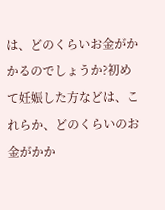は、どのくらいお金がかかるのでしょうか?初めて妊娠した方などは、これらか、どのくらいのお金がかか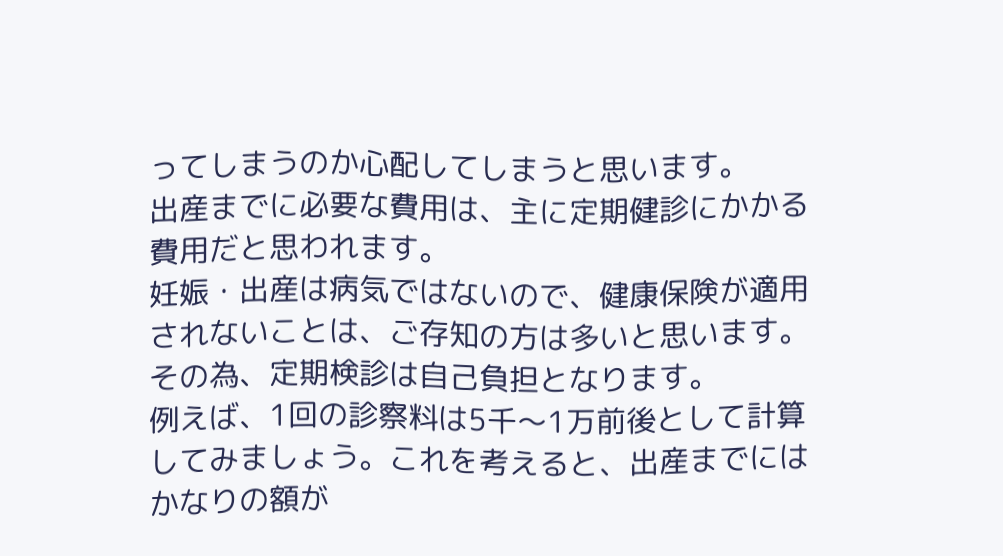ってしまうのか心配してしまうと思います。
出産までに必要な費用は、主に定期健診にかかる費用だと思われます。
妊娠・出産は病気ではないので、健康保険が適用されないことは、ご存知の方は多いと思います。その為、定期検診は自己負担となります。
例えば、1回の診察料は5千〜1万前後として計算してみましょう。これを考えると、出産までにはかなりの額が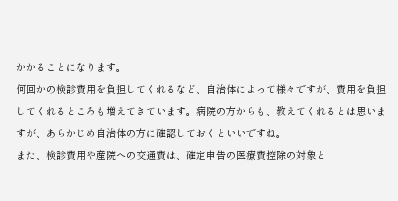かかることになります。
何回かの検診費用を負担してくれるなど、自治体によって様々ですが、費用を負担してくれるところも増えてきています。病院の方からも、教えてくれるとは思いますが、あらかじめ自治体の方に確認しておくといいですね。
また、検診費用や産院への交通費は、確定申告の医療費控除の対象と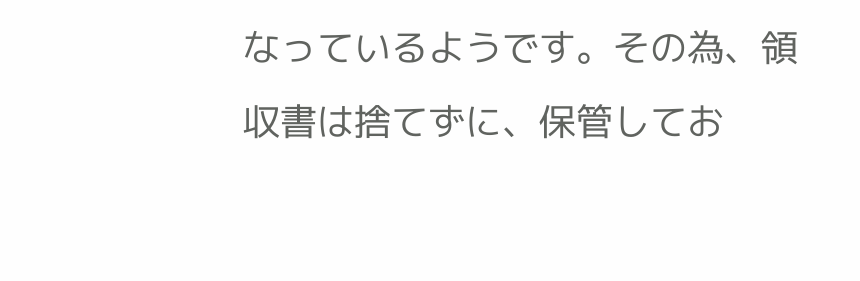なっているようです。その為、領収書は捨てずに、保管してお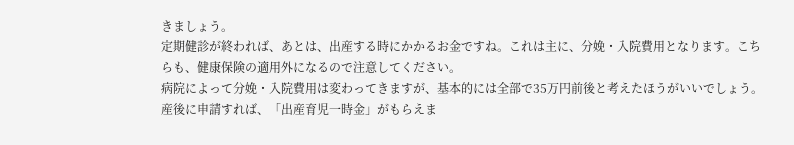きましょう。
定期健診が終われば、あとは、出産する時にかかるお金ですね。これは主に、分娩・入院費用となります。こちらも、健康保険の適用外になるので注意してください。
病院によって分娩・入院費用は変わってきますが、基本的には全部で35万円前後と考えたほうがいいでしょう。
産後に申請すれば、「出産育児一時金」がもらえま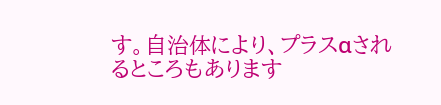す。自治体により、プラスαされるところもあります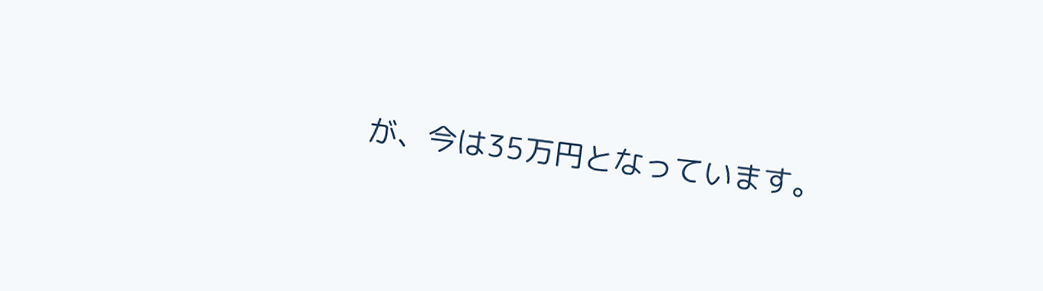が、今は35万円となっています。